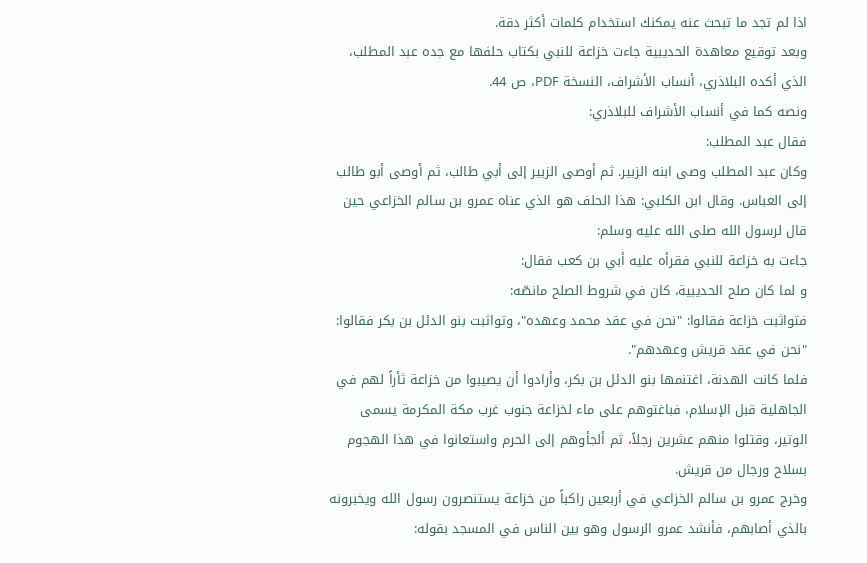اذا لم تجد ما تبحث عنه يمكنك استخدام كلمات أكثر دقة.
وبعد توقيع معاهدة الحديبية جاءت خزاعة للنبي بكتاب حلفها مع جده عبد المطلب، الذي أكده البلاذري، أنساب الأشراف، النسخة PDF، ص 44.
ونصه كما في أنساب الأشراف للبلاذري:
فقال عبد المطلب:
وكان عبد المطلب وصى ابنه الزبير. ثم أوصى الزبير إلى أبي طالب، ثم أوصى أبو طالب إلى العباس. وقال ابن الكلبي: هذا الحلف هو الذي عناه عمرو بن سالم الخزاعي حين قال لرسول الله صلى الله عليه وسلم:
جاءت به خزاعة للنبي فقرأه عليه أبي بن كعب فقال:
و لما كان صلح الحديبية، كان في شروط الصلح مانصّه:
فتواثبت خزاعة فقالوا: "نحن في عقد محمد وعهده"، وتواثبت بنو الدئل بن بكر فقالوا: "نحن في عقد قريش وعهدهم".
فلما كانت الهدنة، اغتنمها بنو الدئل بن بكر، وأرادوا أن يصيبوا من خزاعة ثأراً لهم في الجاهلية قبل الإسلام، فباغتوهم على ماء لخزاعة جنوب غرب مكة المكرمة يسمى الوتير، وقتلوا منهم عشرين رجلاً، ثم ألجأوهم إلى الحرم واستعانوا في هذا الهجوم بسلاح ورجال من قريش.
وخرج عمرو بن سالم الخزاعي في أربعين راكباً من خزاعة يستنصرون رسول الله ويخبرونه بالذي أصابهم، فأنشد عمرو الرسول وهو بين الناس في المسجد بقوله: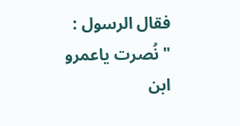فقال الرسول : "نُصرت ياعمرو ابن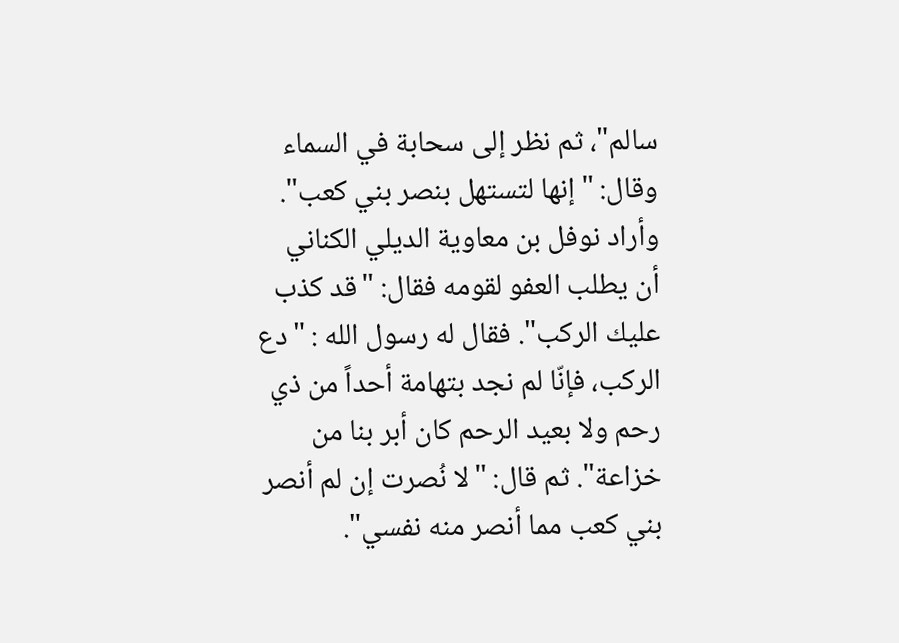سالم"، ثم نظر إلى سحابة في السماء وقال: "إنها لتستهل بنصر بني كعب".
وأراد نوفل بن معاوية الديلي الكناني أن يطلب العفو لقومه فقال: "قد كذب عليك الركب". فقال له رسول الله : "دع الركب، فإنّا لم نجد بتهامة أحداً من ذي رحم ولا بعيد الرحم كان أبر بنا من خزاعة". ثم قال: "لا نُصرت إن لم أنصر بني كعب مما أنصر منه نفسي".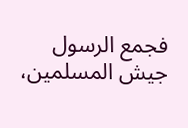فجمع الرسول جيش المسلمين،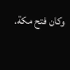وكان فتح مكة.